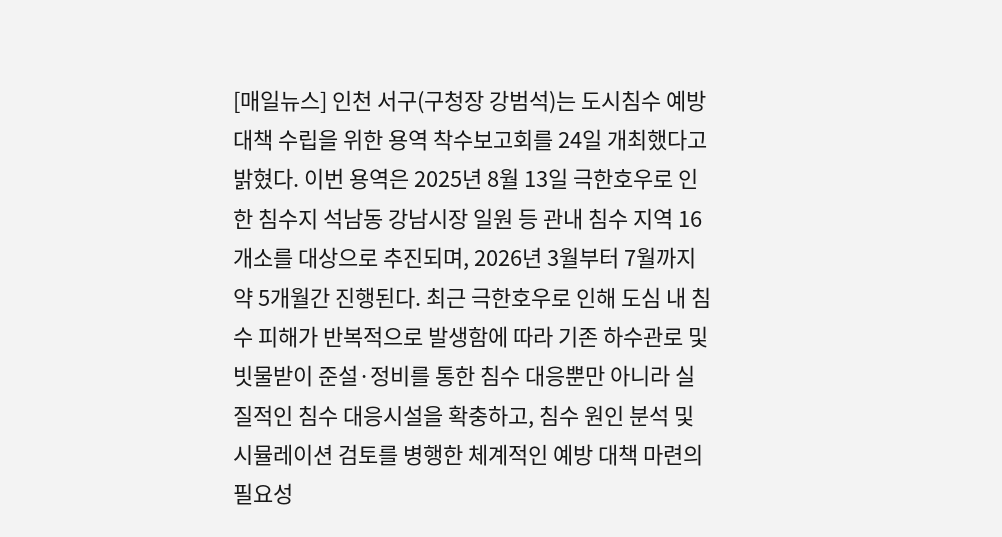[매일뉴스] 인천 서구(구청장 강범석)는 도시침수 예방 대책 수립을 위한 용역 착수보고회를 24일 개최했다고 밝혔다. 이번 용역은 2025년 8월 13일 극한호우로 인한 침수지 석남동 강남시장 일원 등 관내 침수 지역 16개소를 대상으로 추진되며, 2026년 3월부터 7월까지 약 5개월간 진행된다. 최근 극한호우로 인해 도심 내 침수 피해가 반복적으로 발생함에 따라 기존 하수관로 및 빗물받이 준설·정비를 통한 침수 대응뿐만 아니라 실질적인 침수 대응시설을 확충하고, 침수 원인 분석 및 시뮬레이션 검토를 병행한 체계적인 예방 대책 마련의 필요성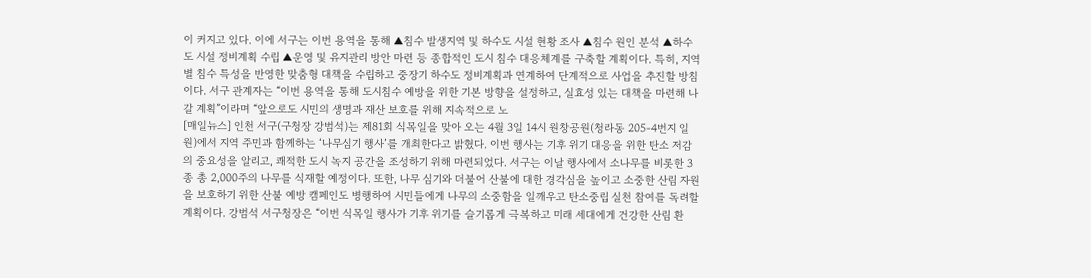이 커지고 있다. 이에 서구는 이번 용역을 통해 ▲침수 발생지역 및 하수도 시설 현황 조사 ▲침수 원인 분석 ▲하수도 시설 정비계획 수립 ▲운영 및 유지관리 방안 마련 등 종합적인 도시 침수 대응체계를 구축할 계획이다. 특히, 지역별 침수 특성을 반영한 맞춤형 대책을 수립하고 중장기 하수도 정비계획과 연계하여 단계적으로 사업을 추진할 방침이다. 서구 관계자는 “이번 용역을 통해 도시침수 예방을 위한 기본 방향을 설정하고, 실효성 있는 대책을 마련해 나갈 계획”이라며 “앞으로도 시민의 생명과 재산 보호를 위해 지속적으로 노
[매일뉴스] 인천 서구(구청장 강범석)는 제81회 식목일을 맞아 오는 4월 3일 14시 원창공원(청라동 205-4번지 일원)에서 지역 주민과 함께하는 ‘나무심기 행사’를 개최한다고 밝혔다. 이번 행사는 기후 위기 대응을 위한 탄소 저감의 중요성을 알리고, 쾌적한 도시 녹지 공간을 조성하기 위해 마련되었다. 서구는 이날 행사에서 소나무를 비롯한 3종 총 2,000주의 나무를 식재할 예정이다. 또한, 나무 심기와 더불어 산불에 대한 경각심을 높이고 소중한 산림 자원을 보호하기 위한 산불 예방 캠페인도 병행하여 시민들에게 나무의 소중함을 일깨우고 탄소중립 실천 참여를 독려할 계획이다. 강범석 서구청장은 “이번 식목일 행사가 기후 위기를 슬기롭게 극복하고 미래 세대에게 건강한 산림 환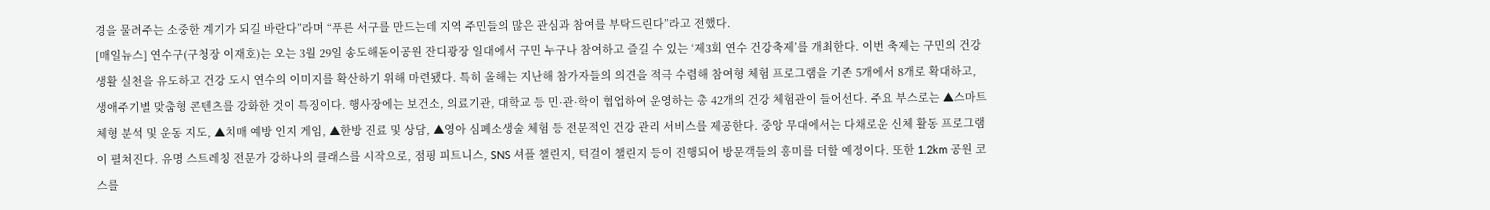경을 물려주는 소중한 계기가 되길 바란다”라며 “푸른 서구를 만드는데 지역 주민들의 많은 관심과 참여를 부탁드린다”라고 전했다.
[매일뉴스] 연수구(구청장 이재호)는 오는 3월 29일 송도해돋이공원 잔디광장 일대에서 구민 누구나 참여하고 즐길 수 있는 ‘제3회 연수 건강축제’를 개최한다. 이번 축제는 구민의 건강생활 실천을 유도하고 건강 도시 연수의 이미지를 확산하기 위해 마련됐다. 특히 올해는 지난해 참가자들의 의견을 적극 수렴해 참여형 체험 프로그램을 기존 5개에서 8개로 확대하고, 생애주기별 맞춤형 콘텐츠를 강화한 것이 특징이다. 행사장에는 보건소, 의료기관, 대학교 등 민·관·학이 협업하여 운영하는 총 42개의 건강 체험관이 들어선다. 주요 부스로는 ▲스마트 체형 분석 및 운동 지도, ▲치매 예방 인지 게임, ▲한방 진료 및 상담, ▲영아 심폐소생술 체험 등 전문적인 건강 관리 서비스를 제공한다. 중앙 무대에서는 다채로운 신체 활동 프로그램이 펼쳐진다. 유명 스트레칭 전문가 강하나의 클래스를 시작으로, 점핑 피트니스, SNS 셔플 챌린지, 턱걸이 챌린지 등이 진행되어 방문객들의 흥미를 더할 예정이다. 또한 1.2km 공원 코스를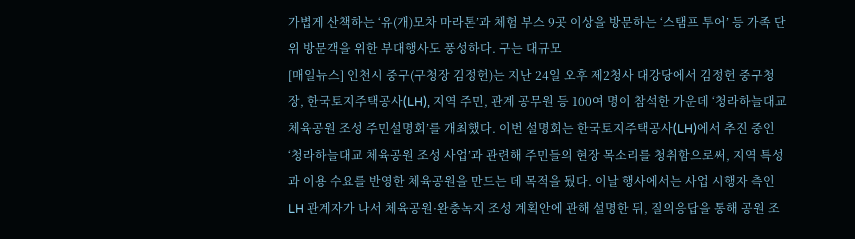가볍게 산책하는 ‘유(개)모차 마라톤’과 체험 부스 9곳 이상을 방문하는 ‘스탬프 투어’ 등 가족 단위 방문객을 위한 부대행사도 풍성하다. 구는 대규모
[매일뉴스] 인천시 중구(구청장 김정헌)는 지난 24일 오후 제2청사 대강당에서 김정헌 중구청장, 한국토지주택공사(LH), 지역 주민, 관계 공무원 등 100여 명이 참석한 가운데 ‘청라하늘대교 체육공원 조성 주민설명회’를 개최했다. 이번 설명회는 한국토지주택공사(LH)에서 추진 중인 ‘청라하늘대교 체육공원 조성 사업’과 관련해 주민들의 현장 목소리를 청취함으로써, 지역 특성과 이용 수요를 반영한 체육공원을 만드는 데 목적을 뒀다. 이날 행사에서는 사업 시행자 측인 LH 관계자가 나서 체육공원·완충녹지 조성 계획안에 관해 설명한 뒤, 질의응답을 통해 공원 조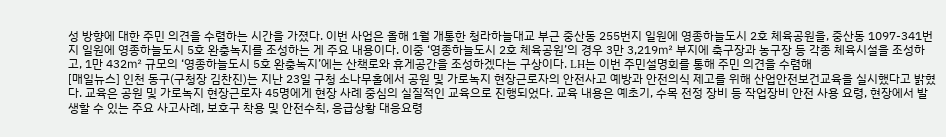성 방향에 대한 주민 의견을 수렴하는 시간을 가졌다. 이번 사업은 올해 1월 개통한 청라하늘대교 부근 중산동 255번지 일원에 영종하늘도시 2호 체육공원을, 중산동 1097-341번지 일원에 영종하늘도시 5호 완충녹지를 조성하는 게 주요 내용이다. 이중 ‘영종하늘도시 2호 체육공원’의 경우 3만 3,219㎡ 부지에 축구장과 농구장 등 각종 체육시설을 조성하고, 1만 432㎡ 규모의 ‘영종하늘도시 5호 완충녹지’에는 산책로와 휴게공간을 조성하겠다는 구상이다. LH는 이번 주민설명회를 통해 주민 의견을 수렴해
[매일뉴스] 인천 동구(구청장 김찬진)는 지난 23일 구청 소나무홀에서 공원 및 가로녹지 현장근로자의 안전사고 예방과 안전의식 제고를 위해 산업안전보건교육을 실시했다고 밝혔다. 교육은 공원 및 가로녹지 현장근로자 45명에게 현장 사례 중심의 실질적인 교육으로 진행되었다. 교육 내용은 예초기, 수목 전정 장비 등 작업장비 안전 사용 요령, 현장에서 발생할 수 있는 주요 사고사례, 보호구 착용 및 안전수칙, 응급상황 대응요령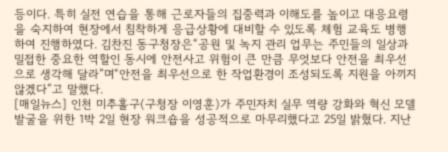등이다. 특히 실전 연습을 통해 근로자들의 집중력과 이해도를 높이고 대응요령을 숙지하여 현장에서 침착하게 응급상황에 대비할 수 있도록 체험 교육도 병행하여 진행하였다. 김찬진 동구청장은“공원 및 녹지 관리 업무는 주민들의 일상과 밀접한 중요한 역할인 동시에 안전사고 위험이 큰 만큼 무엇보다 안전을 최우선으로 생각해 달라”며“안전을 최우선으로 한 작업환경이 조성되도록 지원을 아끼지 않겠다”고 말했다.
[매일뉴스] 인천 미추홀구(구청장 이영훈)가 주민자치 실무 역량 강화와 혁신 모델 발굴을 위한 1박 2일 현장 워크숍을 성공적으로 마무리했다고 25일 밝혔다. 지난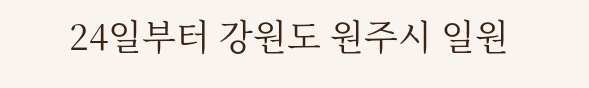24일부터 강원도 원주시 일원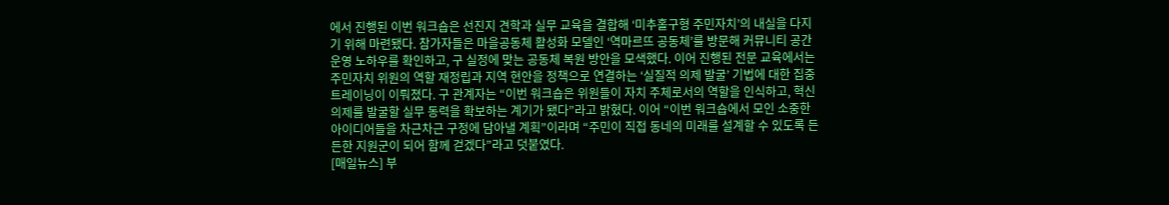에서 진행된 이번 워크숍은 선진지 견학과 실무 교육을 결합해 ‘미추홀구형 주민자치’의 내실을 다지기 위해 마련됐다. 참가자들은 마을공동체 활성화 모델인 ‘역마르뜨 공동체’를 방문해 커뮤니티 공간 운영 노하우를 확인하고, 구 실정에 맞는 공동체 복원 방안을 모색했다. 이어 진행된 전문 교육에서는 주민자치 위원의 역할 재정립과 지역 현안을 정책으로 연결하는 ‘실질적 의제 발굴’ 기법에 대한 집중 트레이닝이 이뤄졌다. 구 관계자는 “이번 워크숍은 위원들이 자치 주체로서의 역할을 인식하고, 혁신 의제를 발굴할 실무 동력을 확보하는 계기가 됐다”라고 밝혔다. 이어 “이번 워크숍에서 모인 소중한 아이디어들을 차근차근 구정에 담아낼 계획”이라며 “주민이 직접 동네의 미래를 설계할 수 있도록 든든한 지원군이 되어 함께 걷겠다”라고 덧붙였다.
[매일뉴스] 부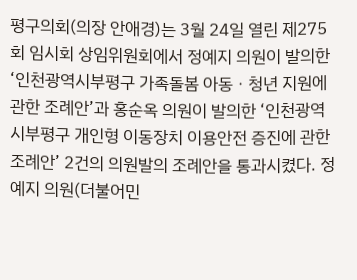평구의회(의장 안애경)는 3월 24일 열린 제275회 임시회 상임위원회에서 정예지 의원이 발의한 ‘인천광역시부평구 가족돌봄 아동ㆍ청년 지원에 관한 조례안’과 홍순옥 의원이 발의한 ‘인천광역시부평구 개인형 이동장치 이용안전 증진에 관한 조례안’ 2건의 의원발의 조례안을 통과시켰다. 정예지 의원(더불어민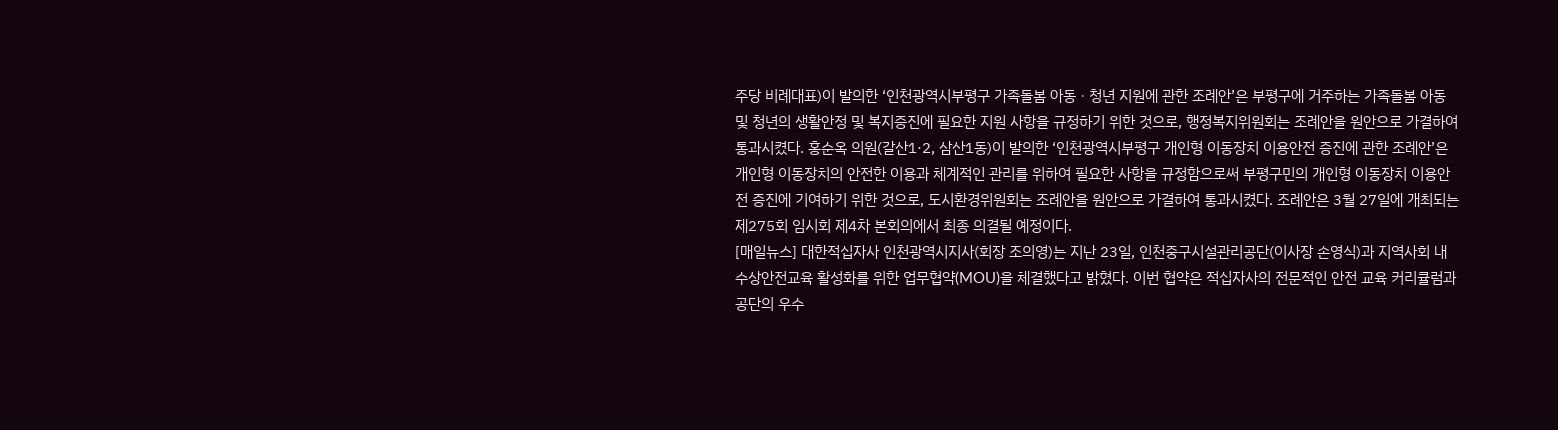주당 비례대표)이 발의한 ‘인천광역시부평구 가족돌봄 아동ㆍ청년 지원에 관한 조례안’은 부평구에 거주하는 가족돌봄 아동 및 청년의 생활안정 및 복지증진에 필요한 지원 사항을 규정하기 위한 것으로, 행정복지위원회는 조례안을 원안으로 가결하여 통과시켰다. 홍순옥 의원(갈산1·2, 삼산1동)이 발의한 ‘인천광역시부평구 개인형 이동장치 이용안전 증진에 관한 조례안’은 개인형 이동장치의 안전한 이용과 체계적인 관리를 위하여 필요한 사항을 규정함으로써 부평구민의 개인형 이동장치 이용안전 증진에 기여하기 위한 것으로, 도시환경위원회는 조례안을 원안으로 가결하여 통과시켰다. 조례안은 3월 27일에 개최되는 제275회 임시회 제4차 본회의에서 최종 의결될 예정이다.
[매일뉴스] 대한적십자사 인천광역시지사(회장 조의영)는 지난 23일, 인천중구시설관리공단(이사장 손영식)과 지역사회 내 수상안전교육 활성화를 위한 업무협약(MOU)을 체결했다고 밝혔다. 이번 협약은 적십자사의 전문적인 안전 교육 커리큘럼과 공단의 우수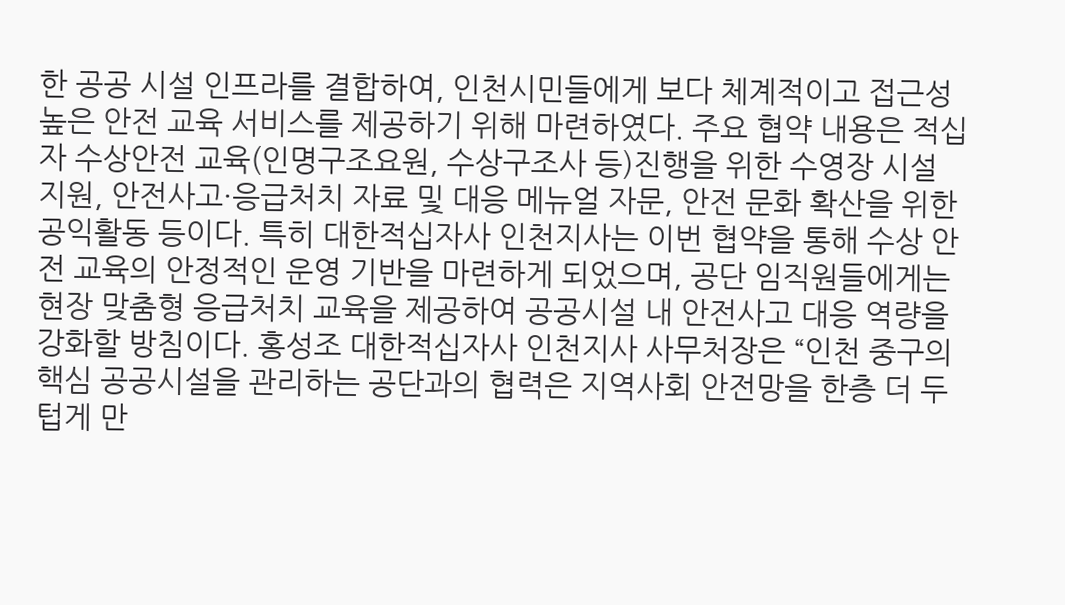한 공공 시설 인프라를 결합하여, 인천시민들에게 보다 체계적이고 접근성 높은 안전 교육 서비스를 제공하기 위해 마련하였다. 주요 협약 내용은 적십자 수상안전 교육(인명구조요원, 수상구조사 등)진행을 위한 수영장 시설 지원, 안전사고·응급처치 자료 및 대응 메뉴얼 자문, 안전 문화 확산을 위한 공익활동 등이다. 특히 대한적십자사 인천지사는 이번 협약을 통해 수상 안전 교육의 안정적인 운영 기반을 마련하게 되었으며, 공단 임직원들에게는 현장 맞춤형 응급처치 교육을 제공하여 공공시설 내 안전사고 대응 역량을 강화할 방침이다. 홍성조 대한적십자사 인천지사 사무처장은 “인천 중구의 핵심 공공시설을 관리하는 공단과의 협력은 지역사회 안전망을 한층 더 두텁게 만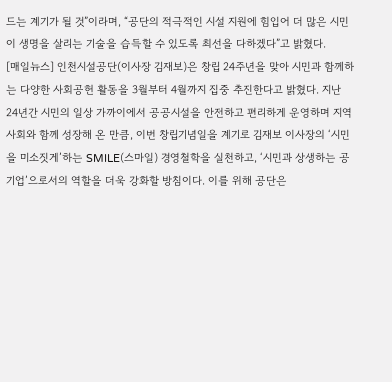드는 계기가 될 것”이라며, “공단의 적극적인 시설 지원에 힘입어 더 많은 시민이 생명을 살리는 기술을 습득할 수 있도록 최선을 다하겠다”고 밝혔다.
[매일뉴스] 인천시설공단(이사장 김재보)은 창립 24주년을 맞아 시민과 함께하는 다양한 사회공헌 활동을 3월부터 4월까지 집중 추진한다고 밝혔다. 지난 24년간 시민의 일상 가까이에서 공공시설을 안전하고 편리하게 운영하며 지역사회와 함께 성장해 온 만큼, 이번 창립기념일을 계기로 김재보 이사장의 ‘시민을 미소짓게’하는 SMILE(스마일) 경영철학을 실천하고, ‘시민과 상생하는 공기업’으로서의 역할을 더욱 강화할 방침이다. 이를 위해 공단은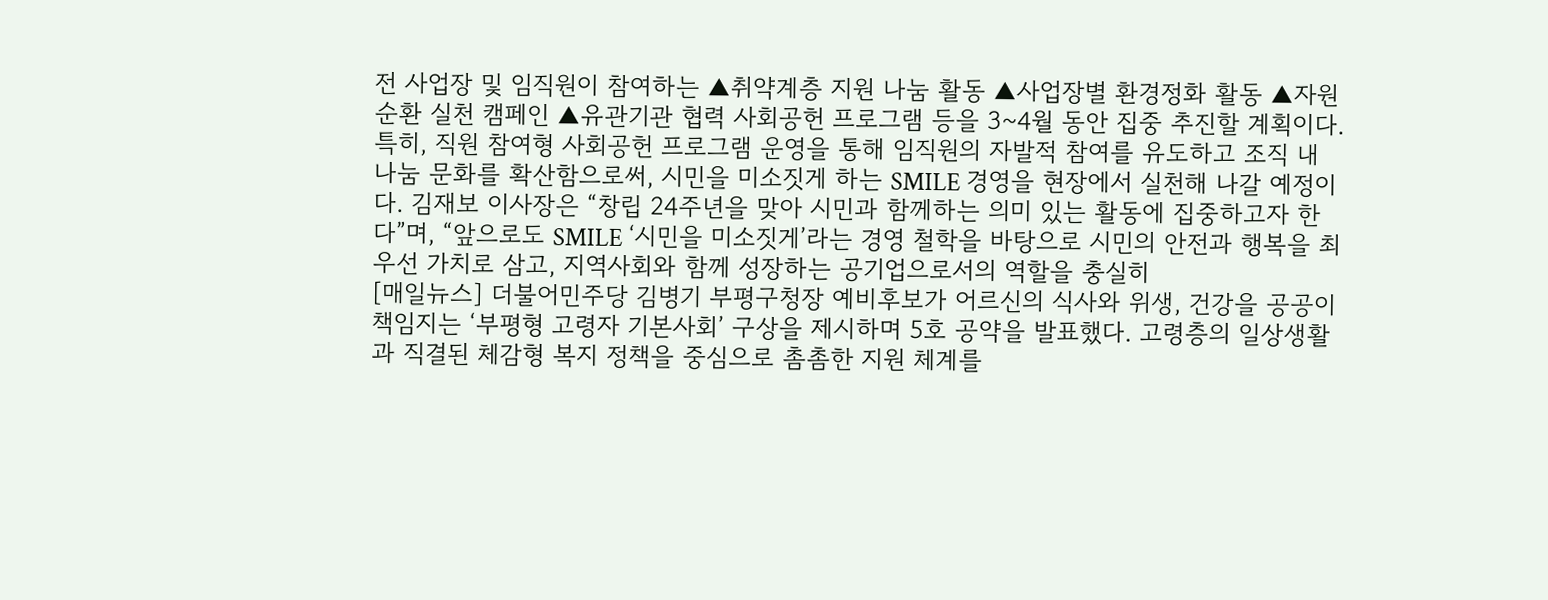전 사업장 및 임직원이 참여하는 ▲취약계층 지원 나눔 활동 ▲사업장별 환경정화 활동 ▲자원순환 실천 캠페인 ▲유관기관 협력 사회공헌 프로그램 등을 3~4월 동안 집중 추진할 계획이다. 특히, 직원 참여형 사회공헌 프로그램 운영을 통해 임직원의 자발적 참여를 유도하고 조직 내 나눔 문화를 확산함으로써, 시민을 미소짓게 하는 SMILE 경영을 현장에서 실천해 나갈 예정이다. 김재보 이사장은 “창립 24주년을 맞아 시민과 함께하는 의미 있는 활동에 집중하고자 한다”며, “앞으로도 SMILE ‘시민을 미소짓게’라는 경영 철학을 바탕으로 시민의 안전과 행복을 최우선 가치로 삼고, 지역사회와 함께 성장하는 공기업으로서의 역할을 충실히
[매일뉴스] 더불어민주당 김병기 부평구청장 예비후보가 어르신의 식사와 위생, 건강을 공공이 책임지는 ‘부평형 고령자 기본사회’ 구상을 제시하며 5호 공약을 발표했다. 고령층의 일상생활과 직결된 체감형 복지 정책을 중심으로 촘촘한 지원 체계를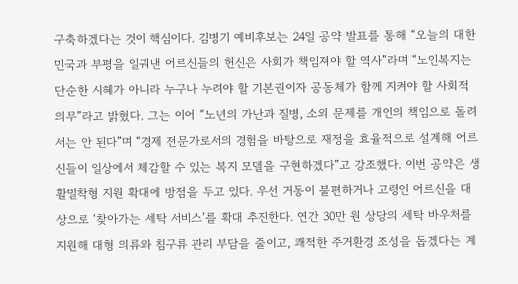구축하겠다는 것이 핵심이다. 김병기 예비후보는 24일 공약 발표를 통해 “오늘의 대한민국과 부평을 일궈낸 어르신들의 헌신은 사회가 책임져야 할 역사”라며 “노인복지는 단순한 시혜가 아니라 누구나 누려야 할 기본권이자 공동체가 함께 지켜야 할 사회적 의무”라고 밝혔다. 그는 이어 “노년의 가난과 질병, 소외 문제를 개인의 책임으로 돌려서는 안 된다”며 “경제 전문가로서의 경험을 바탕으로 재정을 효율적으로 설계해 어르신들이 일상에서 체감할 수 있는 복지 모델을 구현하겠다”고 강조했다. 이번 공약은 생활밀착형 지원 확대에 방점을 두고 있다. 우선 거동이 불편하거나 고령인 어르신을 대상으로 ‘찾아가는 세탁 서비스’를 확대 추진한다. 연간 30만 원 상당의 세탁 바우처를 지원해 대형 의류와 침구류 관리 부담을 줄이고, 쾌적한 주거환경 조성을 돕겠다는 계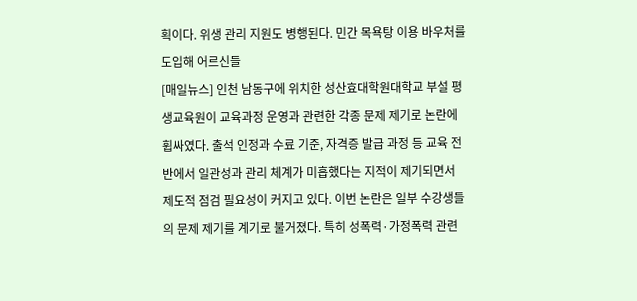획이다. 위생 관리 지원도 병행된다. 민간 목욕탕 이용 바우처를 도입해 어르신들
[매일뉴스] 인천 남동구에 위치한 성산효대학원대학교 부설 평생교육원이 교육과정 운영과 관련한 각종 문제 제기로 논란에 휩싸였다. 출석 인정과 수료 기준, 자격증 발급 과정 등 교육 전반에서 일관성과 관리 체계가 미흡했다는 지적이 제기되면서 제도적 점검 필요성이 커지고 있다. 이번 논란은 일부 수강생들의 문제 제기를 계기로 불거졌다. 특히 성폭력·가정폭력 관련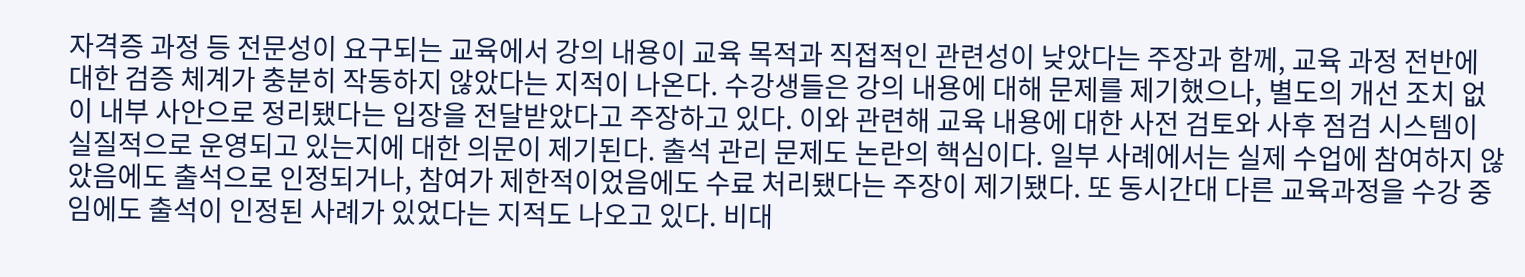자격증 과정 등 전문성이 요구되는 교육에서 강의 내용이 교육 목적과 직접적인 관련성이 낮았다는 주장과 함께, 교육 과정 전반에 대한 검증 체계가 충분히 작동하지 않았다는 지적이 나온다. 수강생들은 강의 내용에 대해 문제를 제기했으나, 별도의 개선 조치 없이 내부 사안으로 정리됐다는 입장을 전달받았다고 주장하고 있다. 이와 관련해 교육 내용에 대한 사전 검토와 사후 점검 시스템이 실질적으로 운영되고 있는지에 대한 의문이 제기된다. 출석 관리 문제도 논란의 핵심이다. 일부 사례에서는 실제 수업에 참여하지 않았음에도 출석으로 인정되거나, 참여가 제한적이었음에도 수료 처리됐다는 주장이 제기됐다. 또 동시간대 다른 교육과정을 수강 중임에도 출석이 인정된 사례가 있었다는 지적도 나오고 있다. 비대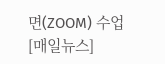면(ZOOM) 수업
[매일뉴스]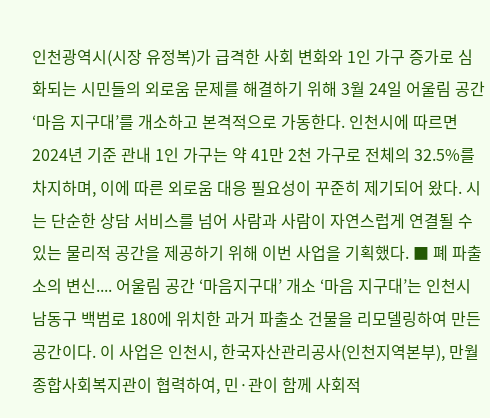인천광역시(시장 유정복)가 급격한 사회 변화와 1인 가구 증가로 심화되는 시민들의 외로움 문제를 해결하기 위해 3월 24일 어울림 공간 ‘마음 지구대’를 개소하고 본격적으로 가동한다. 인천시에 따르면 2024년 기준 관내 1인 가구는 약 41만 2천 가구로 전체의 32.5%를 차지하며, 이에 따른 외로움 대응 필요성이 꾸준히 제기되어 왔다. 시는 단순한 상담 서비스를 넘어 사람과 사람이 자연스럽게 연결될 수 있는 물리적 공간을 제공하기 위해 이번 사업을 기획했다. ■ 폐 파출소의 변신.... 어울림 공간 ‘마음지구대’ 개소 ‘마음 지구대’는 인천시 남동구 백범로 180에 위치한 과거 파출소 건물을 리모델링하여 만든 공간이다. 이 사업은 인천시, 한국자산관리공사(인천지역본부), 만월종합사회복지관이 협력하여, 민·관이 함께 사회적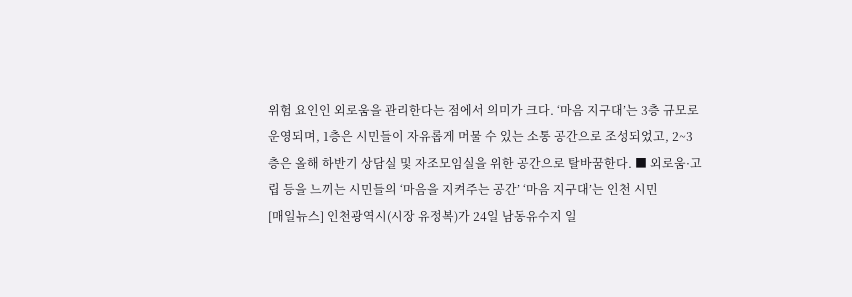위험 요인인 외로움을 관리한다는 점에서 의미가 크다. ‘마음 지구대’는 3층 규모로 운영되며, 1층은 시민들이 자유롭게 머물 수 있는 소통 공간으로 조성되었고, 2~3층은 올해 하반기 상담실 및 자조모임실을 위한 공간으로 탈바꿈한다. ■ 외로움·고립 등을 느끼는 시민들의 ‘마음을 지켜주는 공간’ ‘마음 지구대’는 인천 시민
[매일뉴스] 인천광역시(시장 유정복)가 24일 남동유수지 일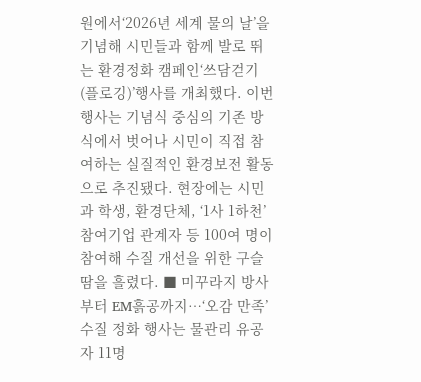원에서‘2026년 세계 물의 날’을 기념해 시민들과 함께 발로 뛰는 환경정화 캠페인‘쓰담걷기(플로깅)’행사를 개최했다. 이번 행사는 기념식 중심의 기존 방식에서 벗어나 시민이 직접 참여하는 실질적인 환경보전 활동으로 추진됐다. 현장에는 시민과 학생, 환경단체, ‘1사 1하천’ 참여기업 관계자 등 100여 명이 참여해 수질 개선을 위한 구슬땀을 흘렸다. ■ 미꾸라지 방사부터 EM흙공까지…‘오감 만족’수질 정화 행사는 물관리 유공자 11명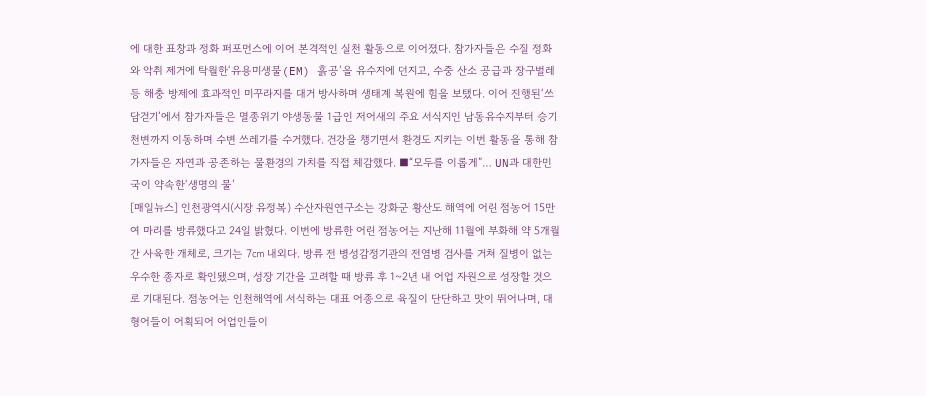에 대한 표창과 정화 퍼포먼스에 이어 본격적인 실천 활동으로 이어졌다. 참가자들은 수질 정화와 악취 제거에 탁월한‘유용미생물(EM) 흙공’을 유수지에 던지고, 수중 산소 공급과 장구벌레 등 해충 방제에 효과적인 미꾸라지를 대거 방사하며 생태계 복원에 힘을 보탰다. 이어 진행된‘쓰담걷기’에서 참가자들은 멸종위기 야생동물 1급인 저어새의 주요 서식지인 남동유수지부터 승기천변까지 이동하며 수변 쓰레기를 수거했다. 건강을 챙기면서 환경도 지키는 이번 활동을 통해 참가자들은 자연과 공존하는 물환경의 가치를 직접 체감했다. ■“모두를 이롭게”… UN과 대한민국이 약속한‘생명의 물’
[매일뉴스] 인천광역시(시장 유정복) 수산자원연구소는 강화군 황산도 해역에 어린 점농어 15만여 마리를 방류했다고 24일 밝혔다. 이번에 방류한 어린 점농어는 지난해 11월에 부화해 약 5개월간 사육한 개체로, 크기는 7㎝ 내외다. 방류 전 병성감정기관의 전염병 검사를 거쳐 질병이 없는 우수한 종자로 확인됐으며, 성장 기간을 고려할 때 방류 후 1~2년 내 어업 자원으로 성장할 것으로 기대된다. 점농어는 인천해역에 서식하는 대표 어종으로 육질이 단단하고 맛이 뛰어나며, 대형어들이 어획되어 어업인들이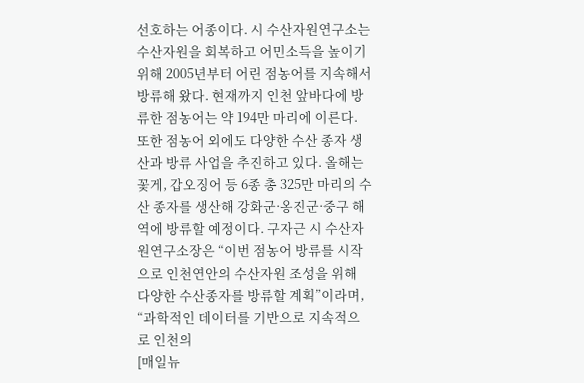선호하는 어종이다. 시 수산자원연구소는 수산자원을 회복하고 어민소득을 높이기 위해 2005년부터 어린 점농어를 지속해서 방류해 왔다. 현재까지 인천 앞바다에 방류한 점농어는 약 194만 마리에 이른다. 또한 점농어 외에도 다양한 수산 종자 생산과 방류 사업을 추진하고 있다. 올해는 꽃게, 갑오징어 등 6종 총 325만 마리의 수산 종자를 생산해 강화군·옹진군·중구 해역에 방류할 예정이다. 구자근 시 수산자원연구소장은 “이번 점농어 방류를 시작으로 인천연안의 수산자원 조성을 위해 다양한 수산종자를 방류할 계획”이라며, “과학적인 데이터를 기반으로 지속적으로 인천의
[매일뉴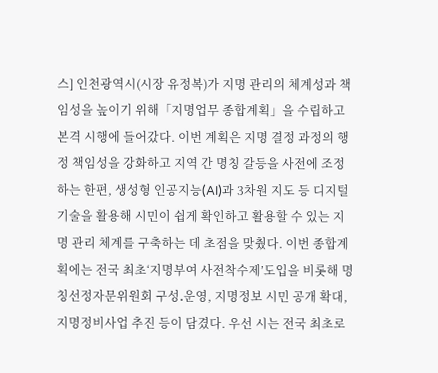스] 인천광역시(시장 유정복)가 지명 관리의 체계성과 책임성을 높이기 위해「지명업무 종합계획」을 수립하고 본격 시행에 들어갔다. 이번 계획은 지명 결정 과정의 행정 책임성을 강화하고 지역 간 명칭 갈등을 사전에 조정하는 한편, 생성형 인공지능(AI)과 3차원 지도 등 디지털 기술을 활용해 시민이 쉽게 확인하고 활용할 수 있는 지명 관리 체계를 구축하는 데 초점을 맞췄다. 이번 종합계획에는 전국 최초‘지명부여 사전착수제’도입을 비롯해 명칭선정자문위원회 구성․운영, 지명정보 시민 공개 확대, 지명정비사업 추진 등이 담겼다. 우선 시는 전국 최초로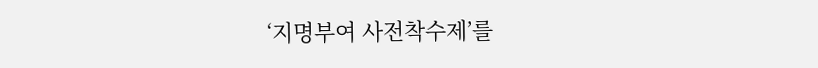‘지명부여 사전착수제’를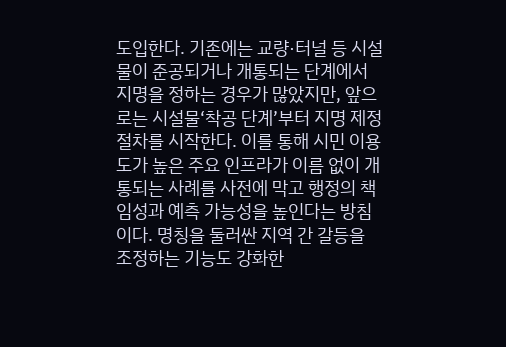도입한다. 기존에는 교량·터널 등 시설물이 준공되거나 개통되는 단계에서 지명을 정하는 경우가 많았지만, 앞으로는 시설물‘착공 단계’부터 지명 제정 절차를 시작한다. 이를 통해 시민 이용도가 높은 주요 인프라가 이름 없이 개통되는 사례를 사전에 막고 행정의 책임성과 예측 가능성을 높인다는 방침이다. 명칭을 둘러싼 지역 간 갈등을 조정하는 기능도 강화한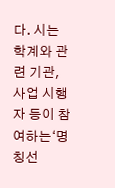다. 시는 학계와 관련 기관, 사업 시행자 등이 참여하는‘명칭선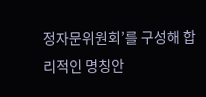정자문위원회’를 구성해 합리적인 명칭안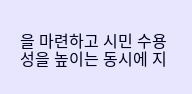을 마련하고 시민 수용성을 높이는 동시에 지